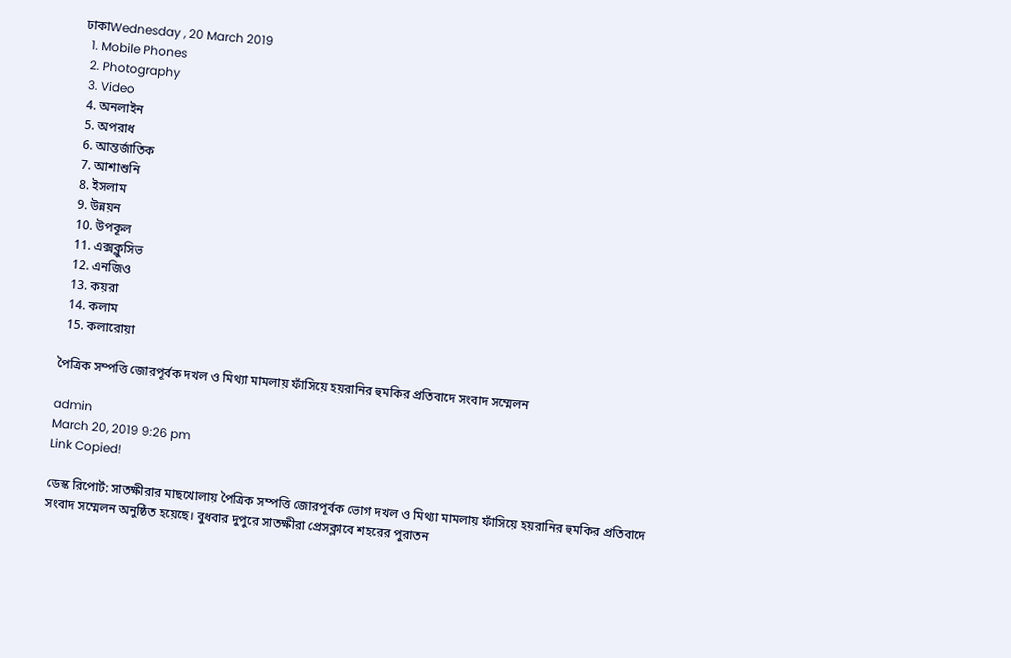ঢাকাWednesday , 20 March 2019
  1. Mobile Phones
  2. Photography
  3. Video
  4. অনলাইন
  5. অপরাধ
  6. আন্তর্জাতিক
  7. আশাশুনি
  8. ইসলাম
  9. উন্নয়ন
  10. উপকূল
  11. এক্সক্লুসিভ
  12. এনজিও
  13. কয়রা
  14. কলাম
  15. কলারোয়া

পৈত্রিক সম্পত্তি জোরপূর্বক দখল ও মিথ্যা মামলায় ফাঁসিয়ে হয়রানির হুমকির প্রতিবাদে সংবাদ সম্মেলন

admin
March 20, 2019 9:26 pm
Link Copied!

ডেস্ক রিপোর্ট: সাতক্ষীরার মাছখোলায় পৈত্রিক সম্পত্তি জোরপূর্বক ভোগ দখল ও মিথ্যা মামলায় ফাঁসিয়ে হয়রানির হুমকির প্রতিবাদে সংবাদ সম্মেলন অনুষ্ঠিত হয়েছে। বুধবার দুপুরে সাতক্ষীরা প্রেসক্লাবে শহরের পুরাতন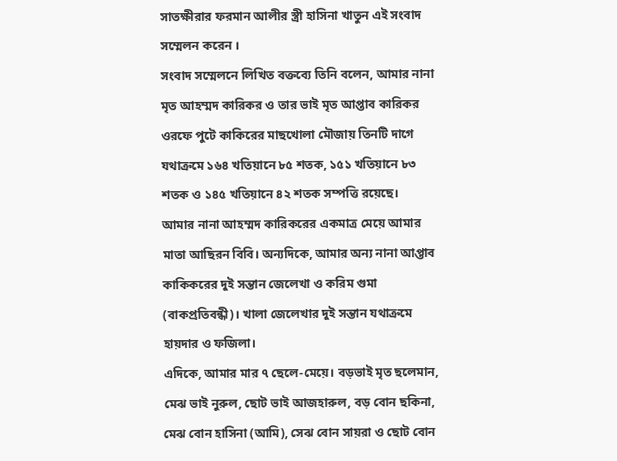সাতক্ষীরার ফরমান আলীর স্ত্রী হাসিনা খাতুন এই সংবাদ সম্মেলন করেন ।
সংবাদ সম্মেলনে লিখিত বক্তব্যে তিনি বলেন, আমার নানা মৃত আহম্মদ কারিকর ও তার ভাই মৃত আপ্তাব কারিকর ওরফে পুটে কাকিরের মাছখোলা মৌজায় তিনটি দাগে যথাক্রমে ১৬৪ খতিয়ানে ৮৫ শতক, ১৫১ খতিয়ানে ৮৩ শতক ও ১৪৫ খতিয়ানে ৪২ শতক সম্পত্তি রয়েছে।
আমার নানা আহম্মদ কারিকরের একমাত্র মেয়ে আমার মাতা আছিরন বিবি। অন্যদিকে, আমার অন্য নানা আপ্তাব কাকিকরের দুই সন্তান জেলেখা ও করিম গুমা (বাকপ্রতিবন্ধী)। খালা জেলেখার দুই সন্তান যথাক্রমে হায়দার ও ফজিলা।
এদিকে, আমার মার ৭ ছেলে-মেয়ে। বড়ভাই মৃত ছলেমান, মেঝ ভাই নুরুল, ছোট ভাই আজহারুল, বড় বোন ছকিনা, মেঝ বোন হাসিনা (আমি), সেঝ বোন সায়রা ও ছোট বোন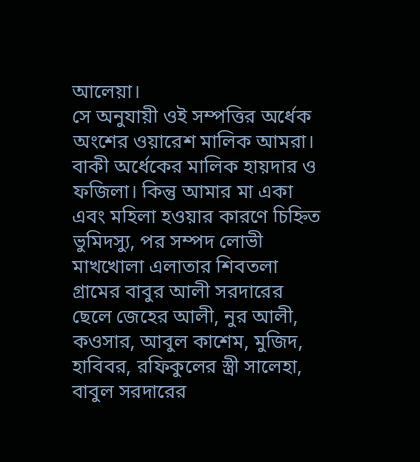আলেয়া।
সে অনুযায়ী ওই সম্পত্তির অর্ধেক অংশের ওয়ারেশ মালিক আমরা। বাকী অর্ধেকের মালিক হায়দার ও ফজিলা। কিন্তু আমার মা একা এবং মহিলা হওয়ার কারণে চিহ্নিত ভুমিদস্যু, পর সম্পদ লোভী মাখখোলা এলাতার শিবতলা গ্রামের বাবুর আলী সরদারের ছেলে জেহের আলী, নুর আলী, কওসার, আবুল কাশেম, মুজিদ, হাবিবর, রফিকুলের স্ত্রী সালেহা, বাবুল সরদারের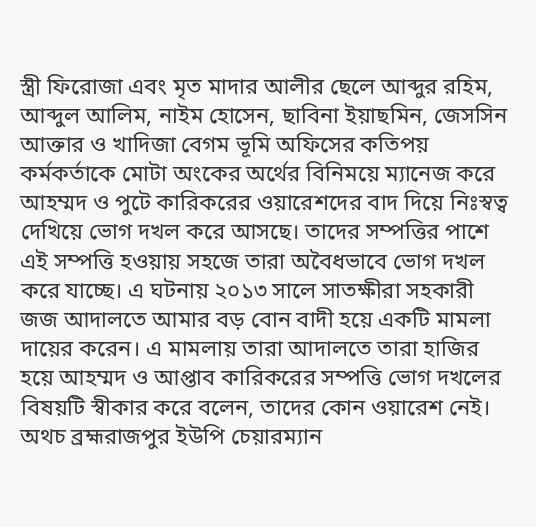স্ত্রী ফিরোজা এবং মৃত মাদার আলীর ছেলে আব্দুর রহিম, আব্দুল আলিম, নাইম হোসেন, ছাবিনা ইয়াছমিন, জেসসিন আক্তার ও খাদিজা বেগম ভূমি অফিসের কতিপয় কর্মকর্তাকে মোটা অংকের অর্থের বিনিময়ে ম্যানেজ করে আহম্মদ ও পুটে কারিকরের ওয়ারেশদের বাদ দিয়ে নিঃস্বত্ব দেখিয়ে ভোগ দখল করে আসছে। তাদের সম্পত্তির পাশে এই সম্পত্তি হওয়ায় সহজে তারা অবৈধভাবে ভোগ দখল করে যাচ্ছে। এ ঘটনায় ২০১৩ সালে সাতক্ষীরা সহকারী জজ আদালতে আমার বড় বোন বাদী হয়ে একটি মামলা দায়ের করেন। এ মামলায় তারা আদালতে তারা হাজির হয়ে আহম্মদ ও আপ্তাব কারিকরের সম্পত্তি ভোগ দখলের বিষয়টি স্বীকার করে বলেন, তাদের কোন ওয়ারেশ নেই। অথচ ব্রহ্মরাজপুর ইউপি চেয়ারম্যান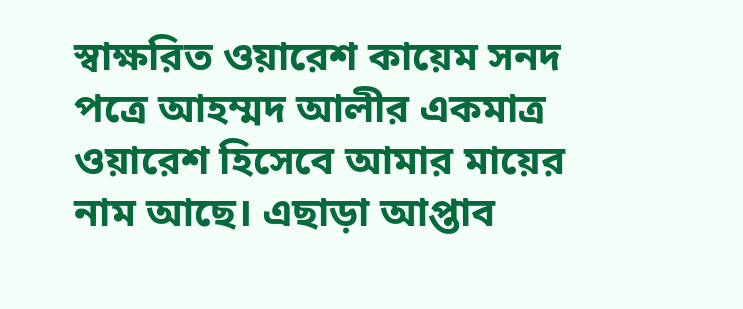স্বাক্ষরিত ওয়ারেশ কায়েম সনদ পত্রে আহম্মদ আলীর একমাত্র ওয়ারেশ হিসেবে আমার মায়ের নাম আছে। এছাড়া আপ্তাব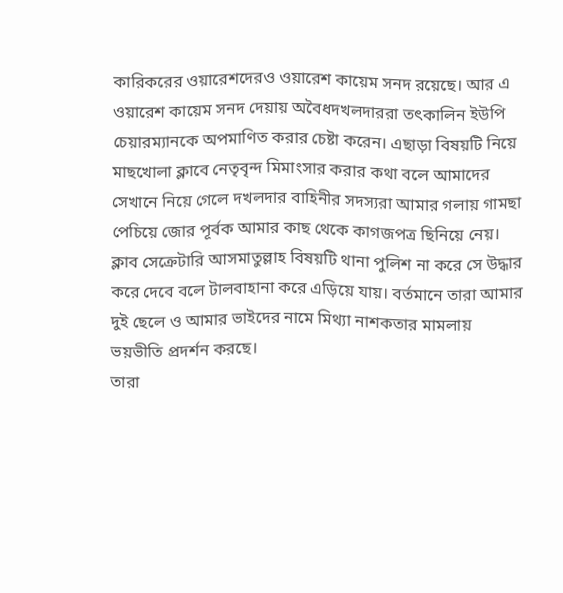কারিকরের ওয়ারেশদেরও ওয়ারেশ কায়েম সনদ রয়েছে। আর এ ওয়ারেশ কায়েম সনদ দেয়ায় অবৈধদখলদাররা তৎকালিন ইউপি চেয়ারম্যানকে অপমাণিত করার চেষ্টা করেন। এছাড়া বিষয়টি নিয়ে মাছখোলা ক্লাবে নেতৃবৃন্দ মিমাংসার করার কথা বলে আমাদের সেখানে নিয়ে গেলে দখলদার বাহিনীর সদস্যরা আমার গলায় গামছা পেচিয়ে জোর পূর্বক আমার কাছ থেকে কাগজপত্র ছিনিয়ে নেয়। ক্লাব সেক্রেটারি আসমাতুল্লাহ বিষয়টি থানা পুলিশ না করে সে উদ্ধার করে দেবে বলে টালবাহানা করে এড়িয়ে যায়। বর্তমানে তারা আমার দুই ছেলে ও আমার ভাইদের নামে মিথ্যা নাশকতার মামলায় ভয়ভীতি প্রদর্শন করছে।
তারা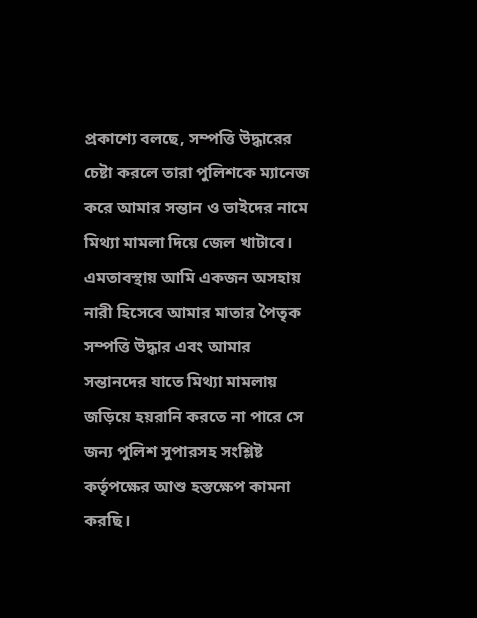প্রকাশ্যে বলছে, সম্পত্তি উদ্ধারের চেষ্টা করলে তারা পুলিশকে ম্যানেজ করে আমার সন্তান ও ভাইদের নামে মিথ্যা মামলা দিয়ে জেল খাটাবে। এমতাবস্থায় আমি একজন অসহায় নারী হিসেবে আমার মাতার পৈতৃক সম্পত্তি উদ্ধার এবং আমার সন্তানদের যাতে মিথ্যা মামলায় জড়িয়ে হয়রানি করতে না পারে সে জন্য পুলিশ সুপারসহ সংশ্লিষ্ট কর্তৃপক্ষের আশু হস্তক্ষেপ কামনা করছি।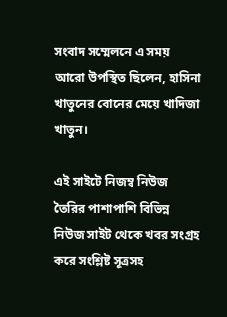সংবাদ সম্মেলনে এ সময় আরো উপস্থিত ছিলেন, হাসিনা খাতুনের বোনের মেয়ে খাদিজা খাতুন।

এই সাইটে নিজম্ব নিউজ তৈরির পাশাপাশি বিভিন্ন নিউজ সাইট থেকে খবর সংগ্রহ করে সংশ্লিষ্ট সূত্রসহ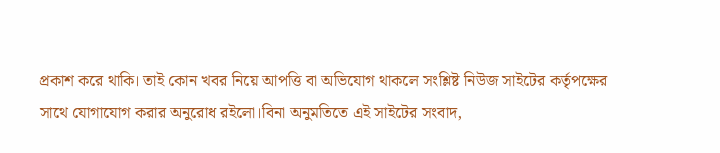প্রকাশ করে থাকি। তাই কোন খবর নিয়ে আপত্তি বা অভিযোগ থাকলে সংশ্লিষ্ট নিউজ সাইটের কর্তৃপক্ষের সাথে যোগাযোগ করার অনুরোধ রইলো।বিনা অনুমতিতে এই সাইটের সংবাদ,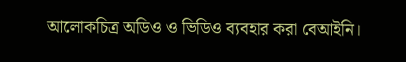আলোকচিত্র অডিও ও ভিডিও ব্যবহার করা বেআইনি।